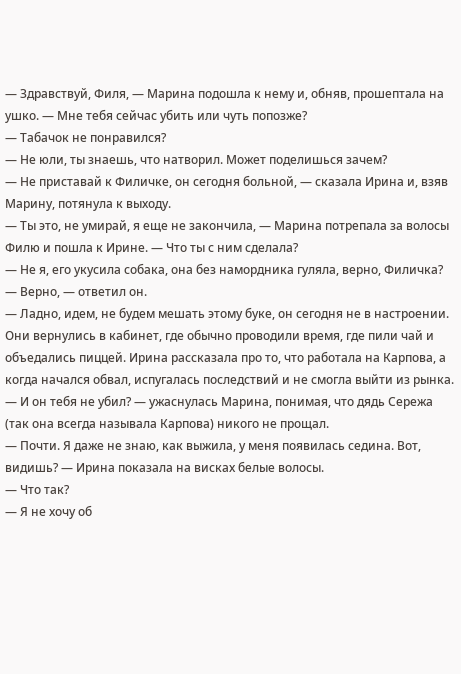— Здравствуй, Филя, — Марина подошла к нему и, обняв, прошептала на ушко. — Мне тебя сейчас убить или чуть попозже?
— Табачок не понравился?
— Не юли, ты знаешь, что натворил. Может поделишься зачем?
— Не приставай к Филичке, он сегодня больной, — сказала Ирина и, взяв Марину, потянула к выходу.
— Ты это, не умирай, я еще не закончила, — Марина потрепала за волосы Филю и пошла к Ирине. — Что ты с ним сделала?
— Не я, его укусила собака, она без намордника гуляла, верно, Филичка?
— Верно, — ответил он.
— Ладно, идем, не будем мешать этому буке, он сегодня не в настроении.
Они вернулись в кабинет, где обычно проводили время, где пили чай и объедались пиццей. Ирина рассказала про то, что работала на Карпова, а когда начался обвал, испугалась последствий и не смогла выйти из рынка.
— И он тебя не убил? — ужаснулась Марина, понимая, что дядь Сережа (так она всегда называла Карпова) никого не прощал.
— Почти. Я даже не знаю, как выжила, у меня появилась седина. Вот, видишь? — Ирина показала на висках белые волосы.
— Что так?
— Я не хочу об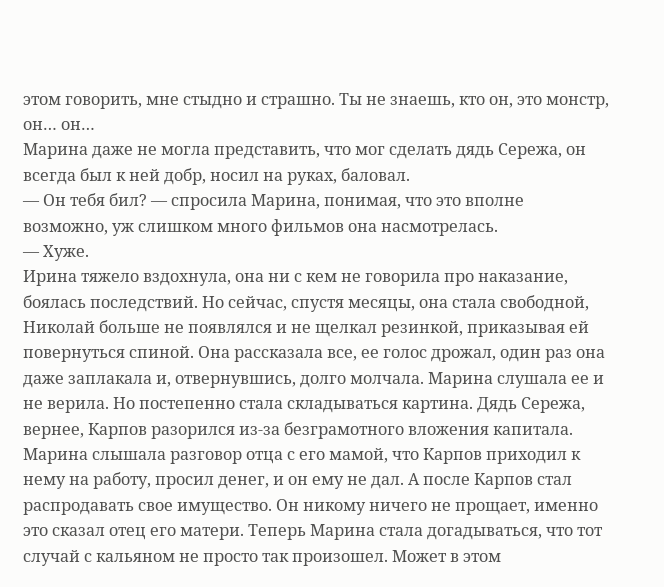этом говорить, мне стыдно и страшно. Ты не знаешь, кто он, это монстр, он… он…
Марина даже не могла представить, что мог сделать дядь Сережа, он всегда был к ней добр, носил на руках, баловал.
— Он тебя бил? — спросила Марина, понимая, что это вполне возможно, уж слишком много фильмов она насмотрелась.
— Хуже.
Ирина тяжело вздохнула, она ни с кем не говорила про наказание, боялась последствий. Но сейчас, спустя месяцы, она стала свободной, Николай больше не появлялся и не щелкал резинкой, приказывая ей повернуться спиной. Она рассказала все, ее голос дрожал, один раз она даже заплакала и, отвернувшись, долго молчала. Марина слушала ее и не верила. Но постепенно стала складываться картина. Дядь Сережа, вернее, Карпов разорился из-за безграмотного вложения капитала. Марина слышала разговор отца с его мамой, что Карпов приходил к нему на работу, просил денег, и он ему не дал. А после Карпов стал распродавать свое имущество. Он никому ничего не прощает, именно это сказал отец его матери. Теперь Марина стала догадываться, что тот случай с кальяном не просто так произошел. Может в этом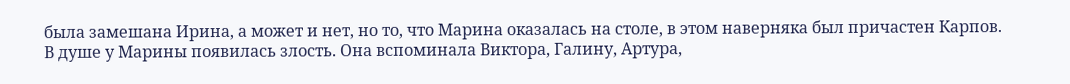была замешана Ирина, а может и нет, но то, что Марина оказалась на столе, в этом наверняка был причастен Карпов.
В душе у Марины появилась злость. Она вспоминала Виктора, Галину, Артура,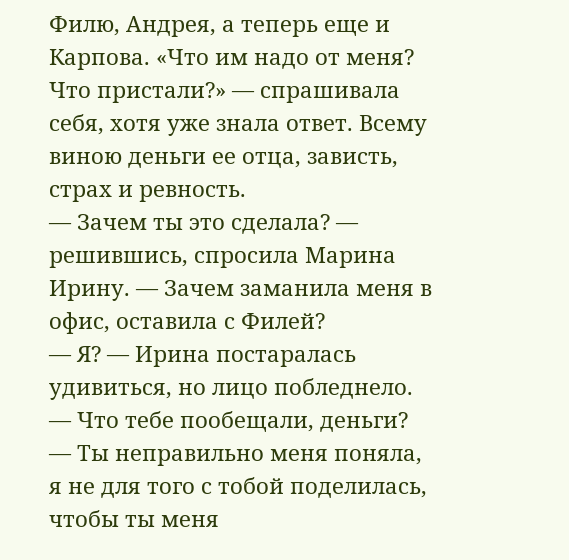Филю, Андрея, а теперь еще и Карпова. «Что им надо от меня? Что пристали?» — спрашивала себя, хотя уже знала ответ. Всему виною деньги ее отца, зависть, страх и ревность.
— Зачем ты это сделала? — решившись, спросила Марина Ирину. — Зачем заманила меня в офис, оставила с Филей?
— Я? — Ирина постаралась удивиться, но лицо побледнело.
— Что тебе пообещали, деньги?
— Ты неправильно меня поняла, я не для того с тобой поделилась, чтобы ты меня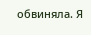обвиняла. Я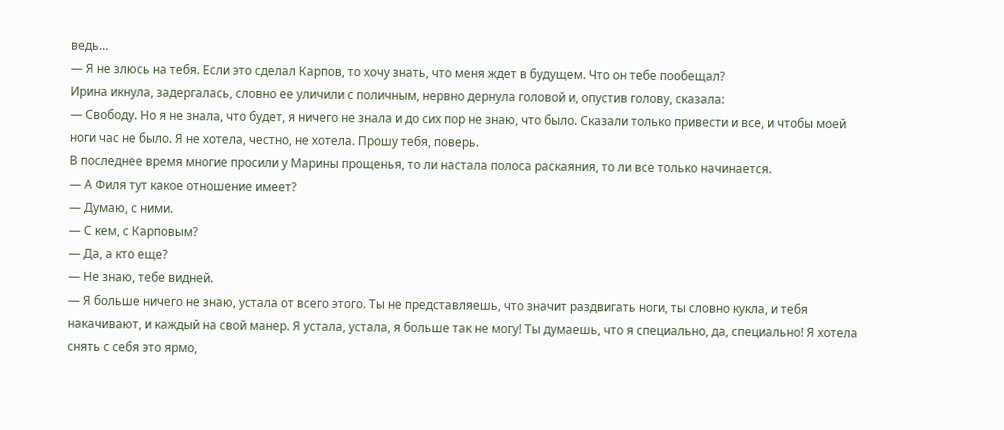ведь…
— Я не злюсь на тебя. Если это сделал Карпов, то хочу знать, что меня ждет в будущем. Что он тебе пообещал?
Ирина икнула, задергалась, словно ее уличили с поличным, нервно дернула головой и, опустив голову, сказала:
— Свободу. Но я не знала, что будет, я ничего не знала и до сих пор не знаю, что было. Сказали только привести и все, и чтобы моей ноги час не было. Я не хотела, честно, не хотела. Прошу тебя, поверь.
В последнее время многие просили у Марины прощенья, то ли настала полоса раскаяния, то ли все только начинается.
— А Филя тут какое отношение имеет?
— Думаю, с ними.
— С кем, с Карповым?
— Да, а кто еще?
— Не знаю, тебе видней.
— Я больше ничего не знаю, устала от всего этого. Ты не представляешь, что значит раздвигать ноги, ты словно кукла, и тебя накачивают, и каждый на свой манер. Я устала, устала, я больше так не могу! Ты думаешь, что я специально, да, специально! Я хотела снять с себя это ярмо,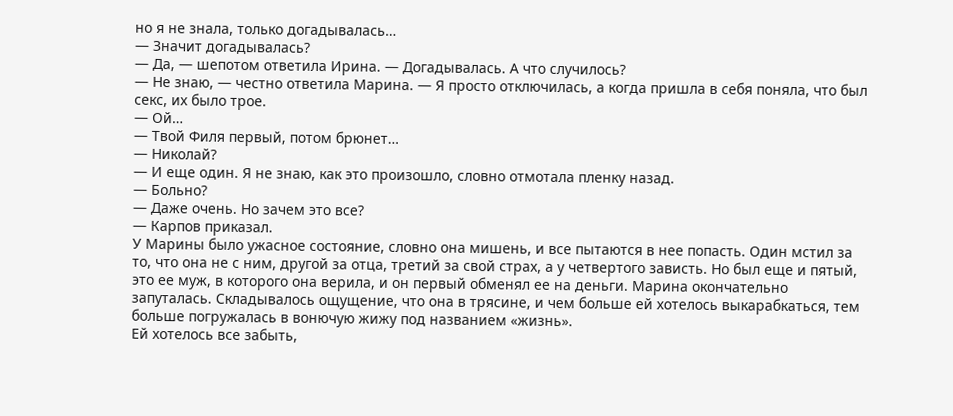но я не знала, только догадывалась…
— Значит догадывалась?
— Да, — шепотом ответила Ирина. — Догадывалась. А что случилось?
— Не знаю, — честно ответила Марина. — Я просто отключилась, а когда пришла в себя поняла, что был секс, их было трое.
— Ой…
— Твой Филя первый, потом брюнет…
— Николай?
— И еще один. Я не знаю, как это произошло, словно отмотала пленку назад.
— Больно?
— Даже очень. Но зачем это все?
— Карпов приказал.
У Марины было ужасное состояние, словно она мишень, и все пытаются в нее попасть. Один мстил за то, что она не с ним, другой за отца, третий за свой страх, а у четвертого зависть. Но был еще и пятый, это ее муж, в которого она верила, и он первый обменял ее на деньги. Марина окончательно запуталась. Складывалось ощущение, что она в трясине, и чем больше ей хотелось выкарабкаться, тем больше погружалась в вонючую жижу под названием «жизнь».
Ей хотелось все забыть,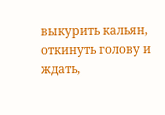выкурить кальян, откинуть голову и ждать,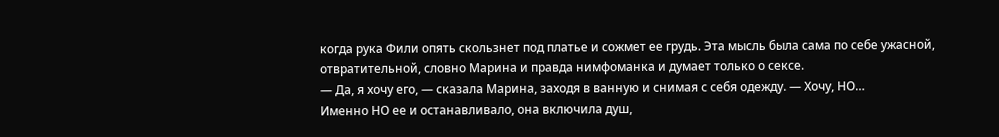когда рука Фили опять скользнет под платье и сожмет ее грудь. Эта мысль была сама по себе ужасной, отвратительной, словно Марина и правда нимфоманка и думает только о сексе.
— Да, я хочу его, — сказала Марина, заходя в ванную и снимая с себя одежду. — Хочу, НО…
Именно НО ее и останавливало, она включила душ,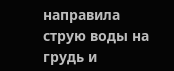направила струю воды на грудь и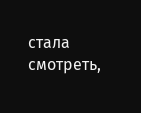стала смотреть,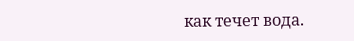как течет вода.